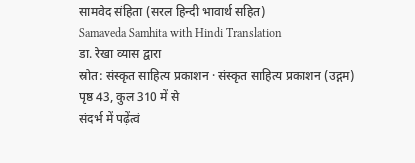सामवेद संहिता (सरल हिन्दी भावार्थ सहित)
Samaveda Samhita with Hindi Translation
डा. रेखा व्यास द्वारा
स्रोत: संस्कृत साहित्य प्रकाशन · संस्कृत साहित्य प्रकाशन (उद्गम)
पृष्ठ 43, कुल 310 में से
संदर्भ में पढ़ेंत्वं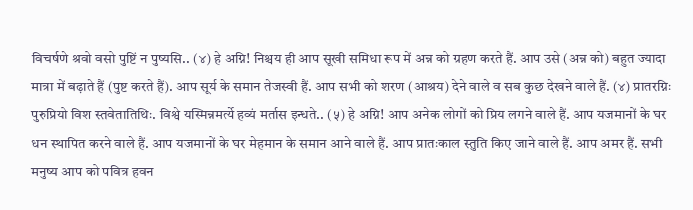विचर्षणे श्रवो वसो पुष्टिं न पुष्यसि.. (४) हे अग्नि! निश्चय ही आप सूखी समिधा रूप में अन्न को ग्रहण करते हैं. आप उसे (अन्न को) बहुत ज्यादा मात्रा में बढ़ाते हैं (पुष्ट करते हैं). आप सूर्य के समान तेजस्वी हैं. आप सभी को शरण (आश्रय) देने वाले व सब कुछ देखने वाले हैं. (४) प्रातरग्निः पुरुप्रियो विश स्तवेतातिथिः. विश्वे यस्मिन्नमर्त्ये हव्यं मर्तास इन्धते.. (५) हे अग्नि! आप अनेक लोगों को प्रिय लगने वाले हैं. आप यजमानों के घर धन स्थापित करने वाले हैं. आप यजमानों के घर मेहमान के समान आने वाले हैं. आप प्रातःकाल स्तुति किए जाने वाले हैं. आप अमर हैं. सभी मनुष्य आप को पवित्र हवन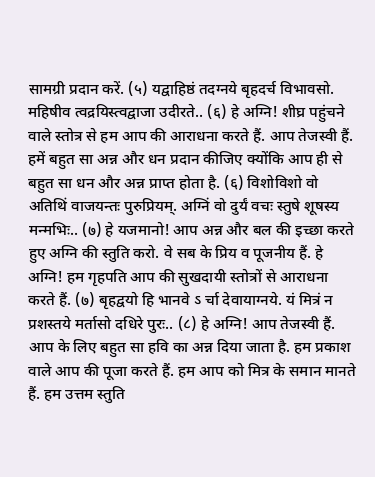सामग्री प्रदान करें. (५) यद्वाहिष्ठं तदग्नये बृहदर्च विभावसो. महिषीव त्वद्रयिस्त्वद्वाजा उदीरते.. (६) हे अग्नि! शीघ्र पहुंचने वाले स्तोत्र से हम आप की आराधना करते हैं. आप तेजस्वी हैं. हमें बहुत सा अन्न और धन प्रदान कीजिए क्योंकि आप ही से बहुत सा धन और अन्न प्राप्त होता है. (६) विशोविशो वो अतिथिं वाजयन्तः पुरुप्रियम्. अग्निं वो दुर्यं वचः स्तुषे शूषस्य मन्मभिः.. (७) हे यजमानो! आप अन्न और बल की इच्छा करते हुए अग्नि की स्तुति करो. वे सब के प्रिय व पूजनीय हैं. हे अग्नि! हम गृहपति आप की सुखदायी स्तोत्रों से आराधना करते हैं. (७) बृहद्वयो हि भानवे ऽ र्चा देवायाग्नये. यं मित्रं न प्रशस्तये मर्तासो दधिरे पुरः.. (८) हे अग्नि! आप तेजस्वी हैं. आप के लिए बहुत सा हवि का अन्न दिया जाता है. हम प्रकाश वाले आप की पूजा करते हैं. हम आप को मित्र के समान मानते हैं. हम उत्तम स्तुति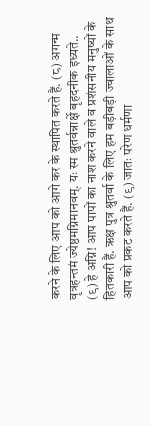करने के लिए आप को आगे कर के स्थापित करते हैं. (८) अगन्म वृत्रहन्तमं ज्येष्ठमग्निमानवम्. यः स्म श्रुतर्वन्नार्क्षे बृहदनीक इध्यते.. (९) हे अग्नि! आप पापों का नाश करने वाले व प्रशंसनीय मनुष्यों के हितकारी हैं. ऋक्ष पुत्र श्रुतर्वा के लिए हम बड़ीबड़ी ज्वालाओं के साथ आप को प्रकट करते हैं. (९) जातः परेण धर्मणा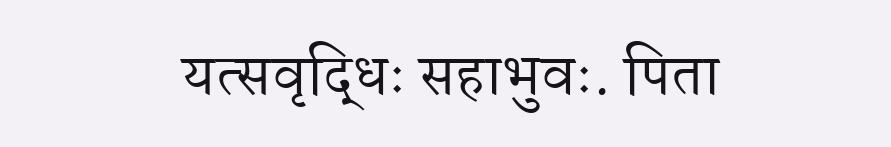यत्सवृद्धिः सहाभुवः. पिता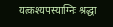यत्कश्यपस्याग्निः श्रद्धा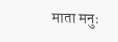माता मनुः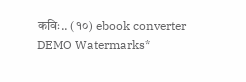कविः.. (१०) ebook converter DEMO Watermarks*